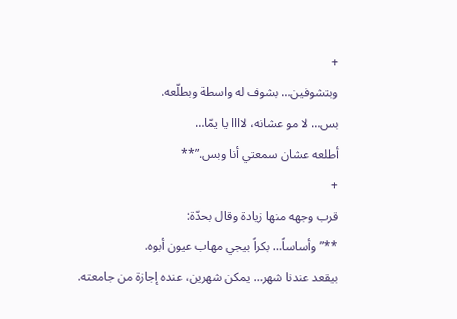+
وبتشوفين… بشوف له واسطة وبطلّعه.
بس… لا مو عشانه، لاااا يا يمّا…
أطلعه عشان سمعتي أنا وبس.”**
+
قرب وجهه منها زيادة وقال بحدّة:
**”وأساساً… بكراً بيجي مهاب عيون أبوه.
بيقعد عندنا شهر… يمكن شهرين، عنده إجازة من جامعته.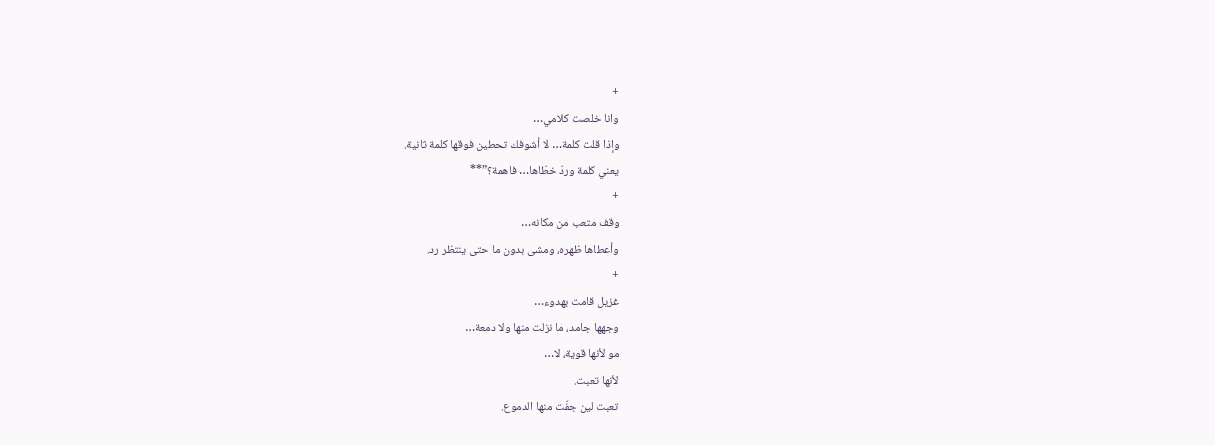+
وانا خلصت كلامي…
وإذا قلت كلمة… لا أشوفك تحطين فوقها كلمة ثانية.
يعني كلمة وردّ خطّاها… فاهمة؟”**
+
وقف متعب من مكانه…
وأعطاها ظهره، ومشى بدون ما حتى ينتظر رد.
+
غزيل قامت بهدوء…
وجهها جامد، ما نزلت منها ولا دمعة…
مو لأنها قوية، لا…
لأنها تعبت.
تعبت لين جفّت منها الدموع.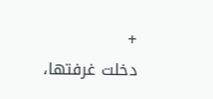+
دخلت غرفتها،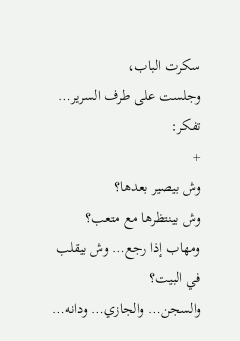سكرت الباب،
وجلست على طرف السرير…
تفكر:
+
وش بيصير بعدها؟
وش بينتظرها مع متعب؟
ومهاب إذا رجع… وش بيقلب في البيت؟
والسجن… والجازي… ودانه…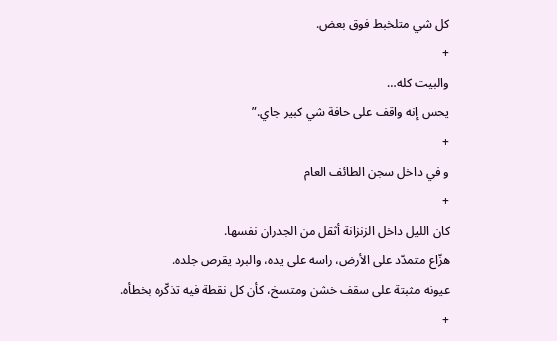كل شي متلخبط فوق بعض.
+
والبيت كله…
يحس إنه واقف على حافة شي كبير جاي.”
+
و في داخل سجن الطائف العام
+
كان الليل داخل الزنزانة أثقل من الجدران نفسها.
هزّاع متمدّد على الأرض، راسه على يده، والبرد يقرص جلده.
عيونه مثبتة على سقف خشن ومتسخ، كأن كل نقطة فيه تذكّره بخطأه.
+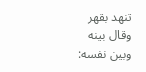تنهد بقهر وقال بينه وبين نفسه: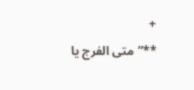+
**”متى الفرج يا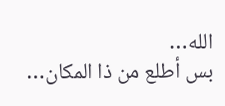الله…
بس أطلع من ذا المكان…